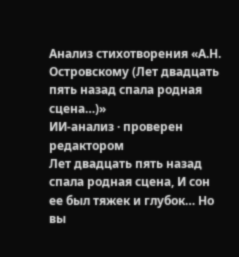Анализ стихотворения «А.Н. Островскому (Лет двадцать пять назад спала родная сцена…)»
ИИ-анализ · проверен редактором
Лет двадцать пять назад спала родная сцена, И сон ее был тяжек и глубок… Но вы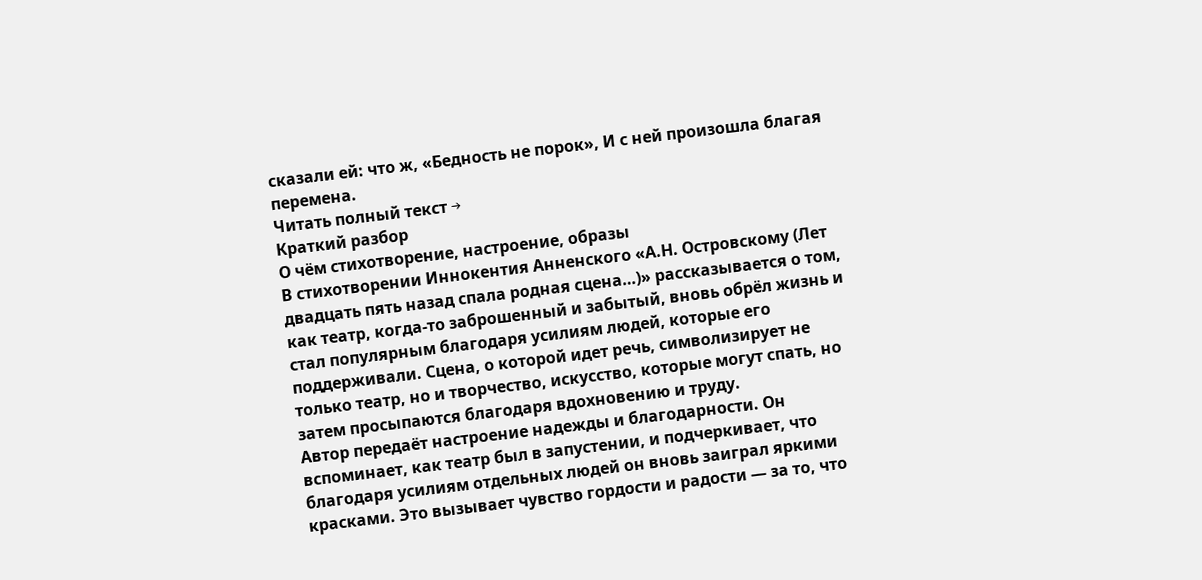сказали ей: что ж, «Бедность не порок», И с ней произошла благая перемена.
Читать полный текст →
Краткий разбор
О чём стихотворение, настроение, образы
В стихотворении Иннокентия Анненского «А.Н. Островскому (Лет двадцать пять назад спала родная сцена…)» рассказывается о том, как театр, когда-то заброшенный и забытый, вновь обрёл жизнь и стал популярным благодаря усилиям людей, которые его поддерживали. Сцена, о которой идет речь, символизирует не только театр, но и творчество, искусство, которые могут спать, но затем просыпаются благодаря вдохновению и труду.
Автор передаёт настроение надежды и благодарности. Он вспоминает, как театр был в запустении, и подчеркивает, что благодаря усилиям отдельных людей он вновь заиграл яркими красками. Это вызывает чувство гордости и радости — за то, что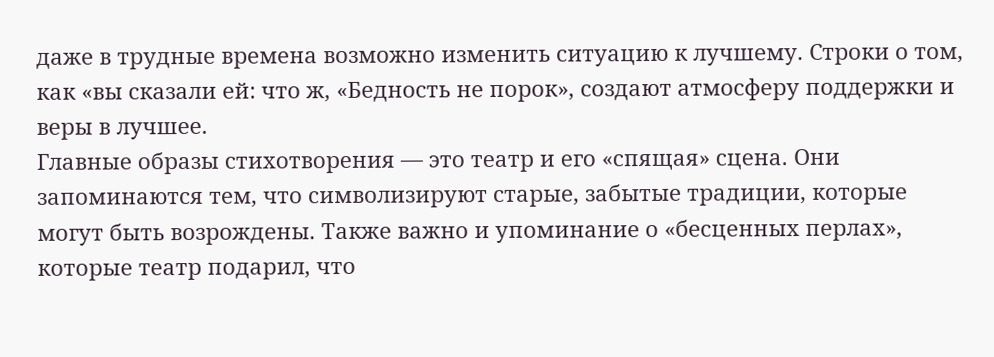даже в трудные времена возможно изменить ситуацию к лучшему. Строки о том, как «вы сказали ей: что ж, «Бедность не порок», создают атмосферу поддержки и веры в лучшее.
Главные образы стихотворения — это театр и его «спящая» сцена. Они запоминаются тем, что символизируют старые, забытые традиции, которые могут быть возрождены. Также важно и упоминание о «бесценных перлах», которые театр подарил, что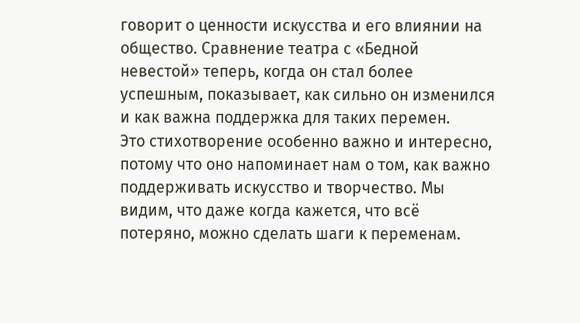говорит о ценности искусства и его влиянии на общество. Сравнение театра с «Бедной невестой» теперь, когда он стал более успешным, показывает, как сильно он изменился и как важна поддержка для таких перемен.
Это стихотворение особенно важно и интересно, потому что оно напоминает нам о том, как важно поддерживать искусство и творчество. Мы видим, что даже когда кажется, что всё потеряно, можно сделать шаги к переменам.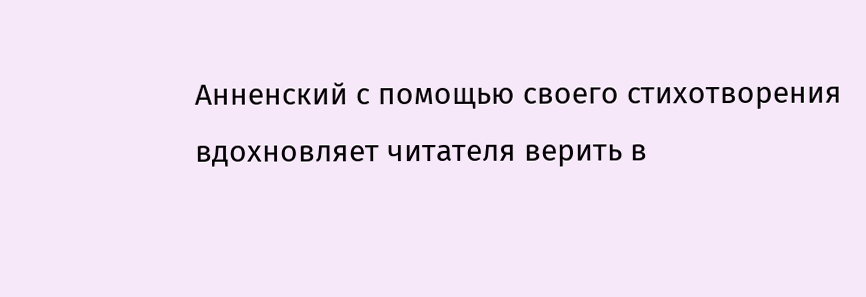Анненский с помощью своего стихотворения вдохновляет читателя верить в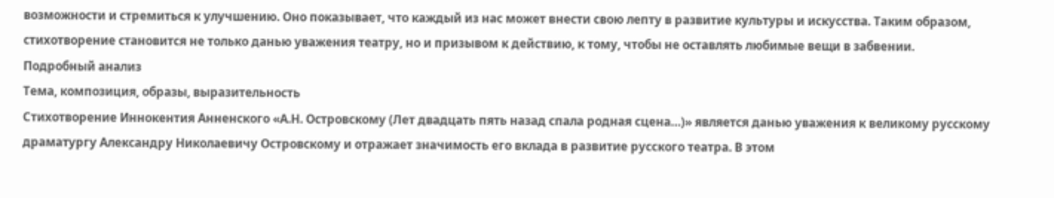возможности и стремиться к улучшению. Оно показывает, что каждый из нас может внести свою лепту в развитие культуры и искусства. Таким образом, стихотворение становится не только данью уважения театру, но и призывом к действию, к тому, чтобы не оставлять любимые вещи в забвении.
Подробный анализ
Тема, композиция, образы, выразительность
Стихотворение Иннокентия Анненского «А.Н. Островскому (Лет двадцать пять назад спала родная сцена…)» является данью уважения к великому русскому драматургу Александру Николаевичу Островскому и отражает значимость его вклада в развитие русского театра. В этом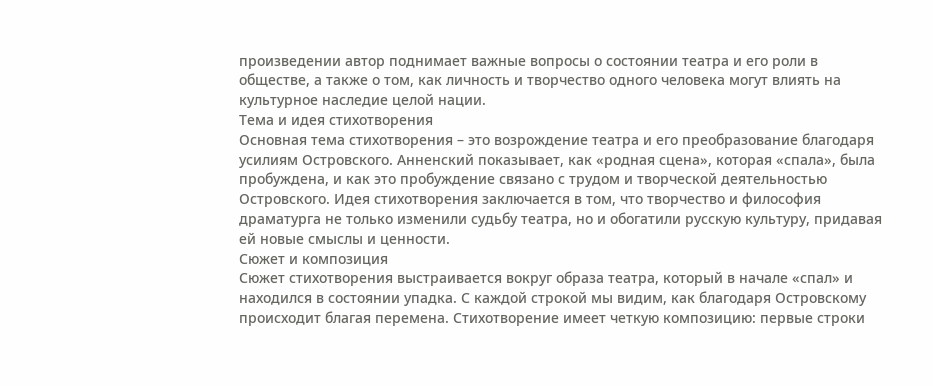произведении автор поднимает важные вопросы о состоянии театра и его роли в обществе, а также о том, как личность и творчество одного человека могут влиять на культурное наследие целой нации.
Тема и идея стихотворения
Основная тема стихотворения – это возрождение театра и его преобразование благодаря усилиям Островского. Анненский показывает, как «родная сцена», которая «спала», была пробуждена, и как это пробуждение связано с трудом и творческой деятельностью Островского. Идея стихотворения заключается в том, что творчество и философия драматурга не только изменили судьбу театра, но и обогатили русскую культуру, придавая ей новые смыслы и ценности.
Сюжет и композиция
Сюжет стихотворения выстраивается вокруг образа театра, который в начале «спал» и находился в состоянии упадка. С каждой строкой мы видим, как благодаря Островскому происходит благая перемена. Стихотворение имеет четкую композицию: первые строки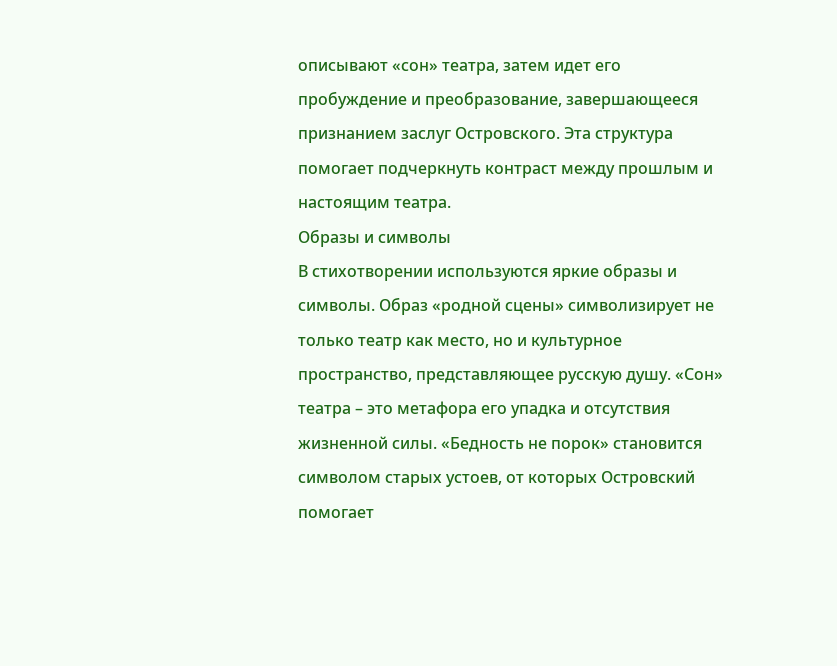описывают «сон» театра, затем идет его пробуждение и преобразование, завершающееся признанием заслуг Островского. Эта структура помогает подчеркнуть контраст между прошлым и настоящим театра.
Образы и символы
В стихотворении используются яркие образы и символы. Образ «родной сцены» символизирует не только театр как место, но и культурное пространство, представляющее русскую душу. «Сон» театра – это метафора его упадка и отсутствия жизненной силы. «Бедность не порок» становится символом старых устоев, от которых Островский помогает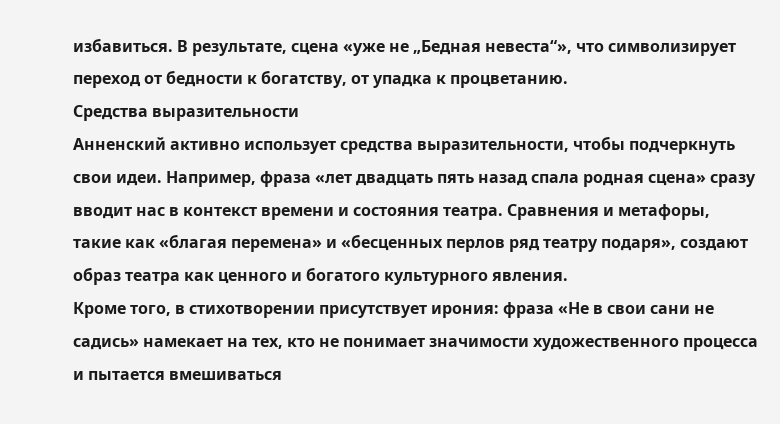избавиться. В результате, сцена «уже не „Бедная невеста“», что символизирует переход от бедности к богатству, от упадка к процветанию.
Средства выразительности
Анненский активно использует средства выразительности, чтобы подчеркнуть свои идеи. Например, фраза «лет двадцать пять назад спала родная сцена» сразу вводит нас в контекст времени и состояния театра. Сравнения и метафоры, такие как «благая перемена» и «бесценных перлов ряд театру подаря», создают образ театра как ценного и богатого культурного явления.
Кроме того, в стихотворении присутствует ирония: фраза «Не в свои сани не садись» намекает на тех, кто не понимает значимости художественного процесса и пытается вмешиваться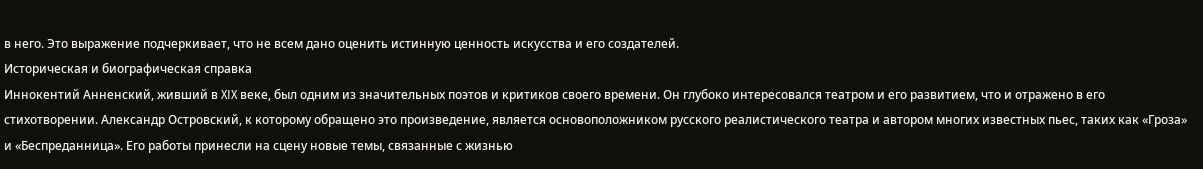в него. Это выражение подчеркивает, что не всем дано оценить истинную ценность искусства и его создателей.
Историческая и биографическая справка
Иннокентий Анненский, живший в XIX веке, был одним из значительных поэтов и критиков своего времени. Он глубоко интересовался театром и его развитием, что и отражено в его стихотворении. Александр Островский, к которому обращено это произведение, является основоположником русского реалистического театра и автором многих известных пьес, таких как «Гроза» и «Беспреданница». Его работы принесли на сцену новые темы, связанные с жизнью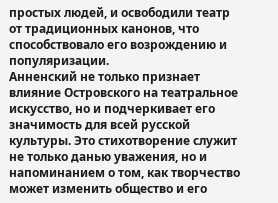простых людей, и освободили театр от традиционных канонов, что способствовало его возрождению и популяризации.
Анненский не только признает влияние Островского на театральное искусство, но и подчеркивает его значимость для всей русской культуры. Это стихотворение служит не только данью уважения, но и напоминанием о том, как творчество может изменить общество и его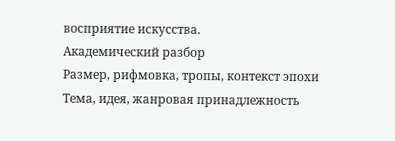восприятие искусства.
Академический разбор
Размер, рифмовка, тропы, контекст эпохи
Тема, идея, жанровая принадлежность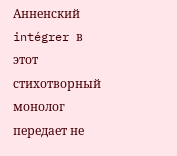Анненский intégrer в этот стихотворный монолог передает не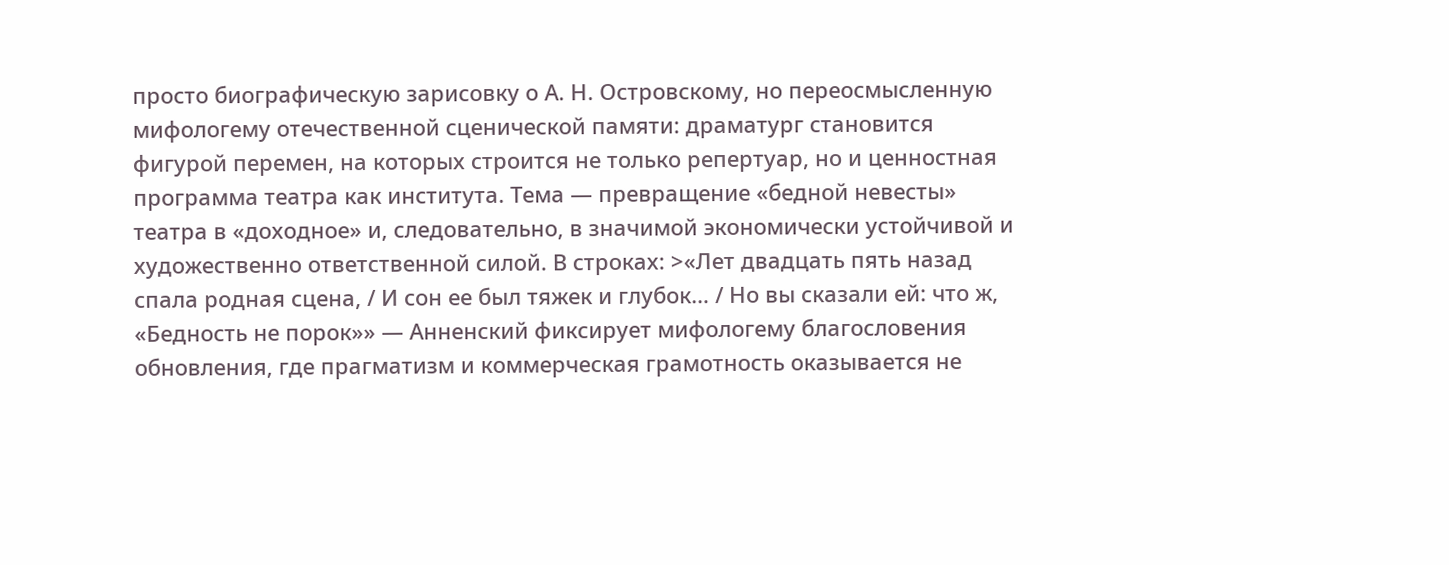просто биографическую зарисовку о А. Н. Островскому, но переосмысленную мифологему отечественной сценической памяти: драматург становится фигурой перемен, на которых строится не только репертуар, но и ценностная программа театра как института. Тема — превращение «бедной невесты» театра в «доходное» и, следовательно, в значимой экономически устойчивой и художественно ответственной силой. В строках: >«Лет двадцать пять назад спала родная сцена, / И сон ее был тяжек и глубок… / Но вы сказали ей: что ж, «Бедность не порок»» — Анненский фиксирует мифологему благословения обновления, где прагматизм и коммерческая грамотность оказывается не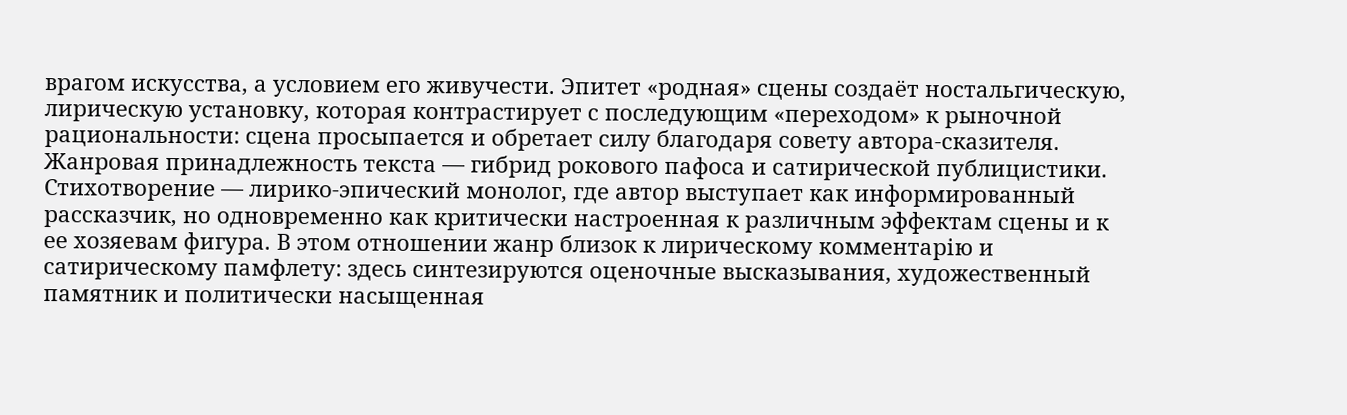врагом искусства, а условием его живучести. Эпитет «родная» сцены создаёт ностальгическую, лирическую установку, которая контрастирует с последующим «переходом» к рыночной рациональности: сцена просыпается и обретает силу благодаря совету автора-сказителя.
Жанровая принадлежность текста — гибрид рокового пафоса и сатирической публицистики. Стихотворение — лирико-эпический монолог, где автор выступает как информированный рассказчик, но одновременно как критически настроенная к различным эффектам сцены и к ее хозяевам фигура. В этом отношении жанр близок к лирическому комментарію и сатирическому памфлету: здесь синтезируются оценочные высказывания, художественный памятник и политически насыщенная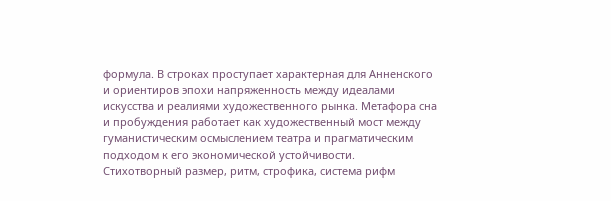формула. В строках проступает характерная для Анненского и ориентиров эпохи напряженность между идеалами искусства и реалиями художественного рынка. Метафора сна и пробуждения работает как художественный мост между гуманистическим осмыслением театра и прагматическим подходом к его экономической устойчивости.
Стихотворный размер, ритм, строфика, система рифм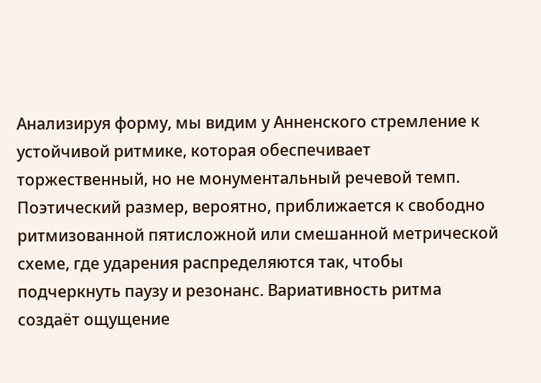Анализируя форму, мы видим у Анненского стремление к устойчивой ритмике, которая обеспечивает торжественный, но не монументальный речевой темп. Поэтический размер, вероятно, приближается к свободно ритмизованной пятисложной или смешанной метрической схеме, где ударения распределяются так, чтобы подчеркнуть паузу и резонанс. Вариативность ритма создаёт ощущение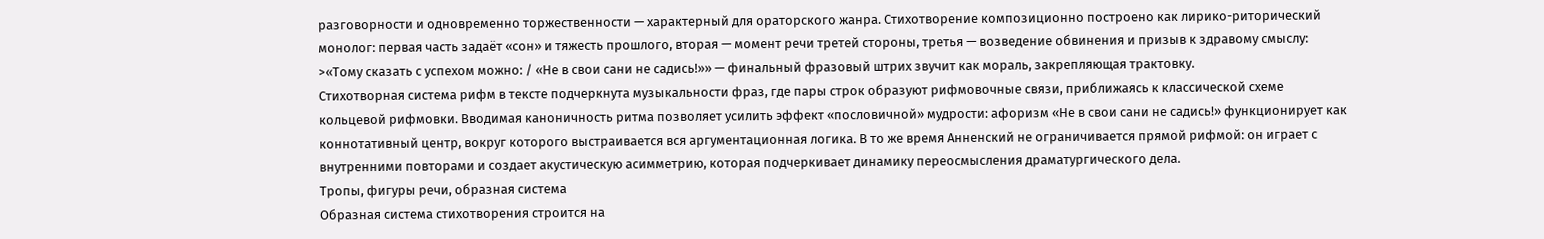разговорности и одновременно торжественности — характерный для ораторского жанра. Стихотворение композиционно построено как лирико-риторический монолог: первая часть задаёт «сон» и тяжесть прошлого, вторая — момент речи третей стороны, третья — возведение обвинения и призыв к здравому смыслу: >«Тому сказать с успехом можно: / «Не в свои сани не садись!»» — финальный фразовый штрих звучит как мораль, закрепляющая трактовку.
Стихотворная система рифм в тексте подчеркнута музыкальности фраз, где пары строк образуют рифмовочные связи, приближаясь к классической схеме кольцевой рифмовки. Вводимая каноничность ритма позволяет усилить эффект «пословичной» мудрости: афоризм «Не в свои сани не садись!» функционирует как коннотативный центр, вокруг которого выстраивается вся аргументационная логика. В то же время Анненский не ограничивается прямой рифмой: он играет с внутренними повторами и создает акустическую асимметрию, которая подчеркивает динамику переосмысления драматургического дела.
Тропы, фигуры речи, образная система
Образная система стихотворения строится на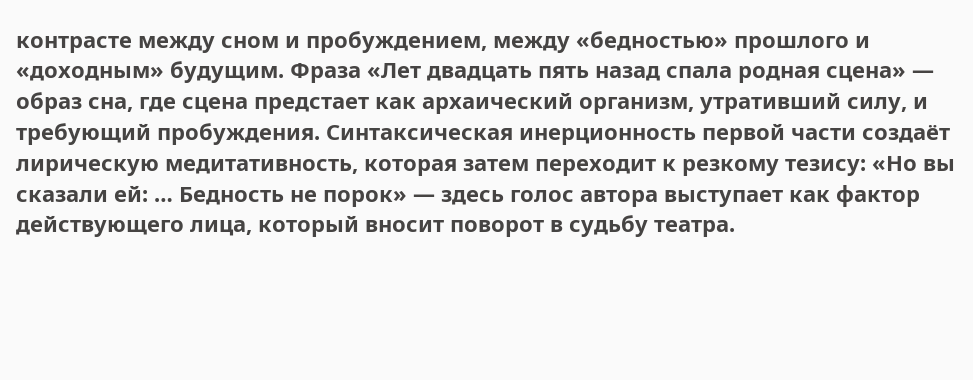контрасте между сном и пробуждением, между «бедностью» прошлого и «доходным» будущим. Фраза «Лет двадцать пять назад спала родная сцена» — образ сна, где сцена предстает как архаический организм, утративший силу, и требующий пробуждения. Синтаксическая инерционность первой части создаёт лирическую медитативность, которая затем переходит к резкому тезису: «Но вы сказали ей: … Бедность не порок» — здесь голос автора выступает как фактор действующего лица, который вносит поворот в судьбу театра.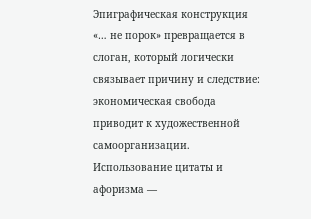Эпиграфическая конструкция «… не порок» превращается в слоган, который логически связывает причину и следствие: экономическая свобода приводит к художественной самоорганизации.
Использование цитаты и афоризма —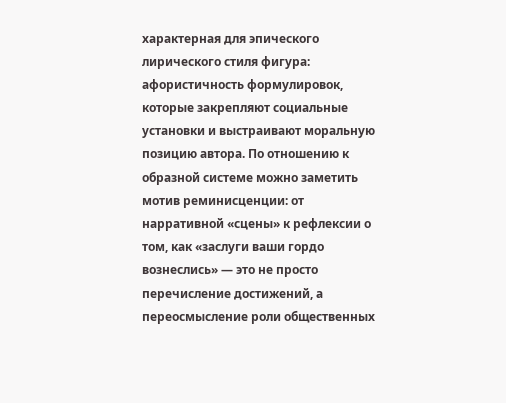характерная для эпического лирического стиля фигура: афористичность формулировок, которые закрепляют социальные установки и выстраивают моральную позицию автора. По отношению к образной системе можно заметить мотив реминисценции: от нарративной «сцены» к рефлексии о том, как «заслуги ваши гордо вознеслись» — это не просто перечисление достижений, а переосмысление роли общественных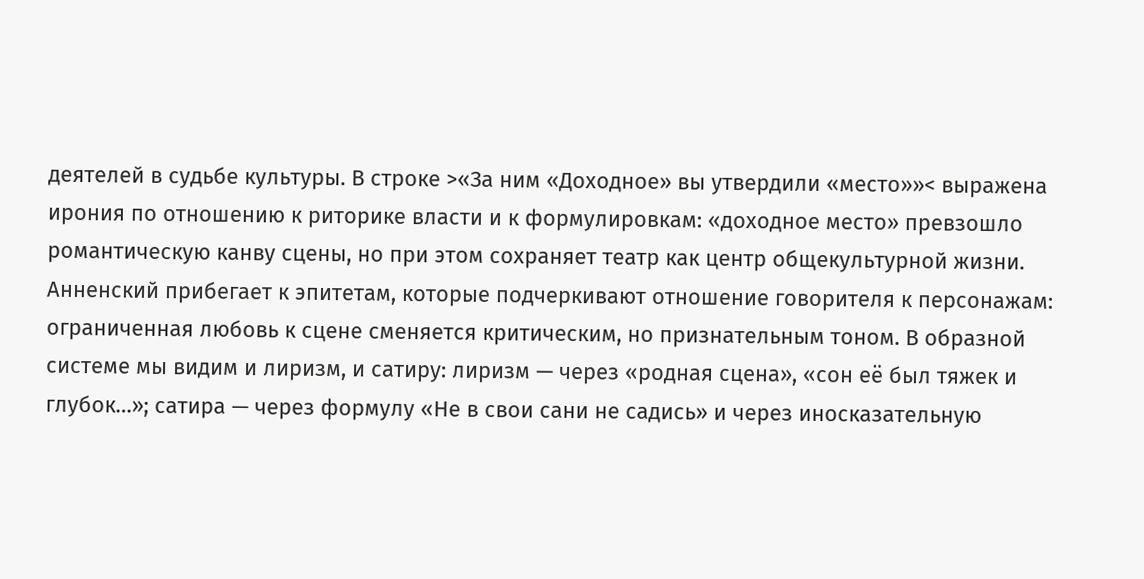деятелей в судьбе культуры. В строке >«За ним «Доходное» вы утвердили «место»»< выражена ирония по отношению к риторике власти и к формулировкам: «доходное место» превзошло романтическую канву сцены, но при этом сохраняет театр как центр общекультурной жизни.
Анненский прибегает к эпитетам, которые подчеркивают отношение говорителя к персонажам: ограниченная любовь к сцене сменяется критическим, но признательным тоном. В образной системе мы видим и лиризм, и сатиру: лиризм — через «родная сцена», «сон её был тяжек и глубок…»; сатира — через формулу «Не в свои сани не садись» и через иносказательную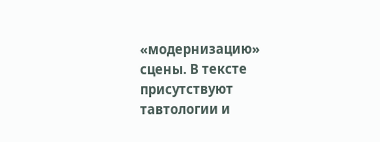«модернизацию» сцены. В тексте присутствуют тавтологии и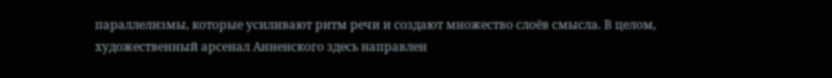параллелизмы, которые усиливают ритм речи и создают множество слоёв смысла. В целом, художественный арсенал Анненского здесь направлен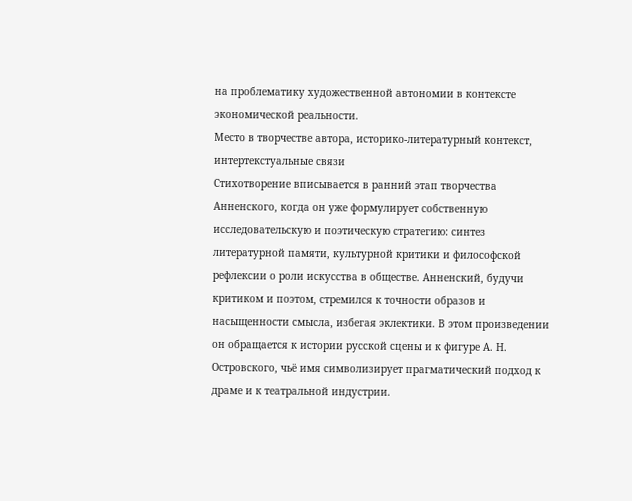на проблематику художественной автономии в контексте экономической реальности.
Место в творчестве автора, историко-литературный контекст, интертекстуальные связи
Стихотворение вписывается в ранний этап творчества Анненского, когда он уже формулирует собственную исследовательскую и поэтическую стратегию: синтез литературной памяти, культурной критики и философской рефлексии о роли искусства в обществе. Анненский, будучи критиком и поэтом, стремился к точности образов и насыщенности смысла, избегая эклектики. В этом произведении он обращается к истории русской сцены и к фигуре А. Н. Островского, чьё имя символизирует прагматический подход к драме и к театральной индустрии.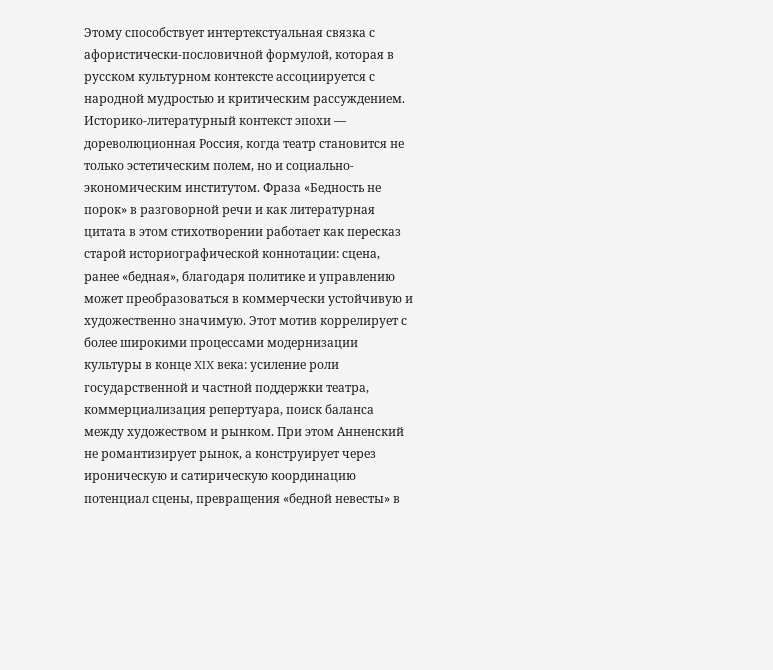Этому способствует интертекстуальная связка с афористически-пословичной формулой, которая в русском культурном контексте ассоциируется с народной мудростью и критическим рассуждением.
Историко-литературный контекст эпохи — дореволюционная Россия, когда театр становится не только эстетическим полем, но и социально-экономическим институтом. Фраза «Бедность не порок» в разговорной речи и как литературная цитата в этом стихотворении работает как пересказ старой историографической коннотации: сцена, ранее «бедная», благодаря политике и управлению может преобразоваться в коммерчески устойчивую и художественно значимую. Этот мотив коррелирует с более широкими процессами модернизации культуры в конце XIX века: усиление роли государственной и частной поддержки театра, коммерциализация репертуара, поиск баланса между художеством и рынком. При этом Анненский не романтизирует рынок, а конструирует через ироническую и сатирическую координацию потенциал сцены, превращения «бедной невесты» в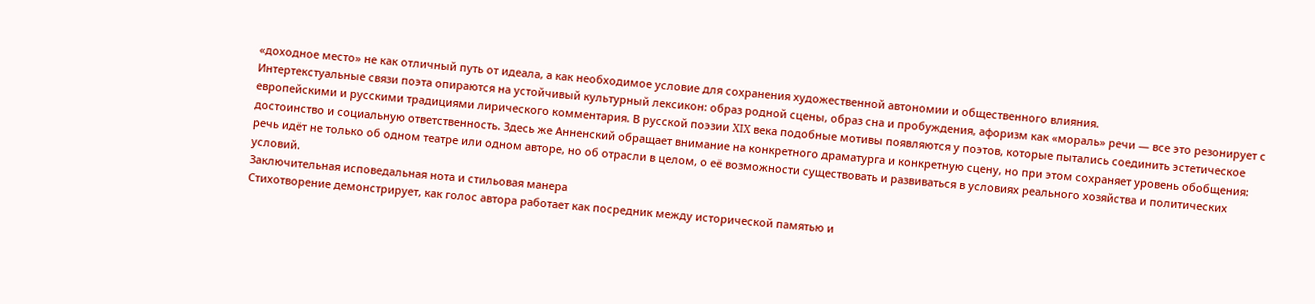«доходное место» не как отличный путь от идеала, а как необходимое условие для сохранения художественной автономии и общественного влияния.
Интертекстуальные связи поэта опираются на устойчивый культурный лексикон: образ родной сцены, образ сна и пробуждения, афоризм как «мораль» речи — все это резонирует с европейскими и русскими традициями лирического комментария. В русской поэзии XIX века подобные мотивы появляются у поэтов, которые пытались соединить эстетическое достоинство и социальную ответственность. Здесь же Анненский обращает внимание на конкретного драматурга и конкретную сцену, но при этом сохраняет уровень обобщения: речь идёт не только об одном театре или одном авторе, но об отрасли в целом, о её возможности существовать и развиваться в условиях реального хозяйства и политических условий.
Заключительная исповедальная нота и стильовая манера
Стихотворение демонстрирует, как голос автора работает как посредник между исторической памятью и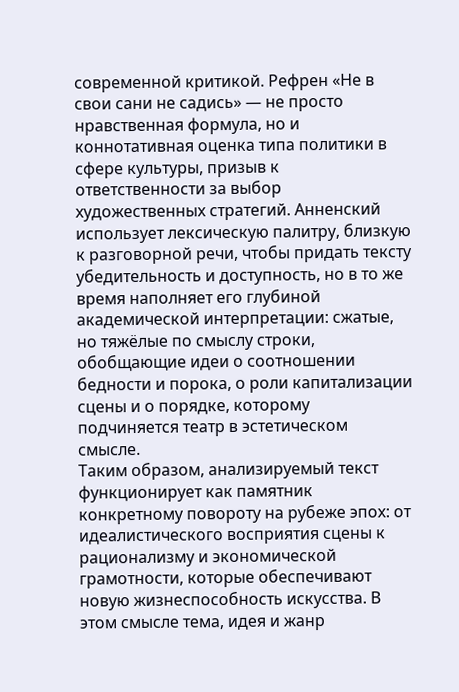современной критикой. Рефрен «Не в свои сани не садись» — не просто нравственная формула, но и коннотативная оценка типа политики в сфере культуры, призыв к ответственности за выбор художественных стратегий. Анненский использует лексическую палитру, близкую к разговорной речи, чтобы придать тексту убедительность и доступность, но в то же время наполняет его глубиной академической интерпретации: сжатые, но тяжёлые по смыслу строки, обобщающие идеи о соотношении бедности и порока, о роли капитализации сцены и о порядке, которому подчиняется театр в эстетическом смысле.
Таким образом, анализируемый текст функционирует как памятник конкретному повороту на рубеже эпох: от идеалистического восприятия сцены к рационализму и экономической грамотности, которые обеспечивают новую жизнеспособность искусства. В этом смысле тема, идея и жанр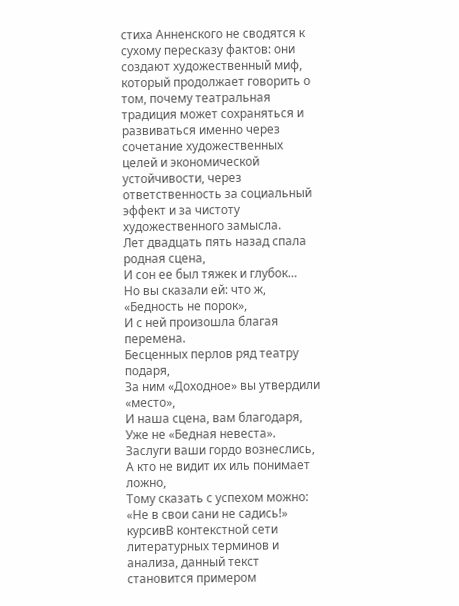стиха Анненского не сводятся к сухому пересказу фактов: они создают художественный миф, который продолжает говорить о том, почему театральная традиция может сохраняться и развиваться именно через сочетание художественных целей и экономической устойчивости, через ответственность за социальный эффект и за чистоту художественного замысла.
Лет двадцать пять назад спала родная сцена,
И сон ее был тяжек и глубок…
Но вы сказали ей: что ж, «Бедность не порок»,
И с ней произошла благая перемена.
Бесценных перлов ряд театру подаря,
За ним «Доходное» вы утвердили «место»,
И наша сцена, вам благодаря,
Уже не «Бедная невеста».
Заслуги ваши гордо вознеслись,
А кто не видит их иль понимает ложно,
Тому сказать с успехом можно:
«Не в свои сани не садись!»
курсивВ контекстной сети литературных терминов и анализа, данный текст становится примером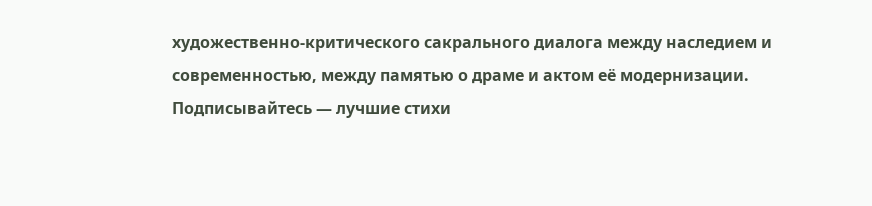художественно-критического сакрального диалога между наследием и современностью, между памятью о драме и актом её модернизации.
Подписывайтесь — лучшие стихи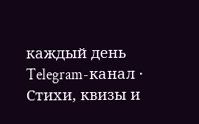каждый день
Telegram-канал · Стихи, квизы и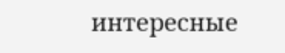интересные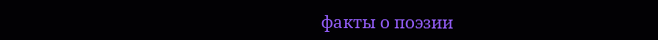факты о поэзии